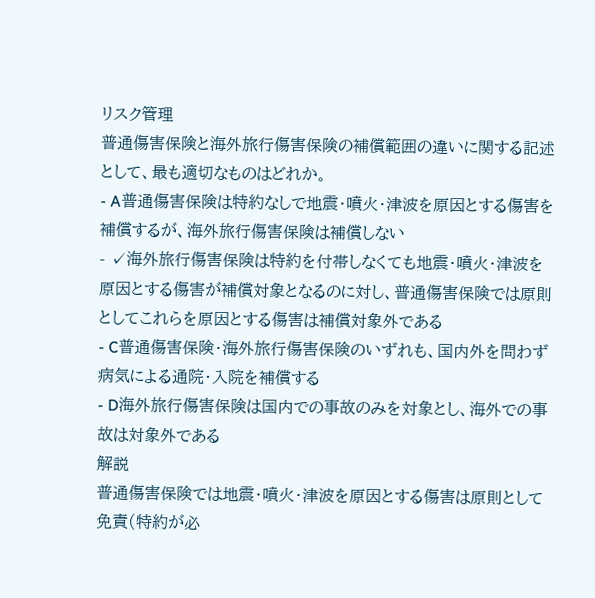リスク管理
普通傷害保険と海外旅行傷害保険の補償範囲の違いに関する記述として、最も適切なものはどれか。
- A普通傷害保険は特約なしで地震・噴火・津波を原因とする傷害を補償するが、海外旅行傷害保険は補償しない
- ✓海外旅行傷害保険は特約を付帯しなくても地震・噴火・津波を原因とする傷害が補償対象となるのに対し、普通傷害保険では原則としてこれらを原因とする傷害は補償対象外である
- C普通傷害保険・海外旅行傷害保険のいずれも、国内外を問わず病気による通院・入院を補償する
- D海外旅行傷害保険は国内での事故のみを対象とし、海外での事故は対象外である
解説
普通傷害保険では地震・噴火・津波を原因とする傷害は原則として免責(特約が必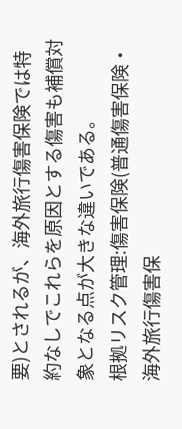要)とされるが、海外旅行傷害保険では特約なしでこれらを原因とする傷害も補償対象となる点が大きな違いである。
根拠リスク管理:傷害保険(普通傷害保険・海外旅行傷害保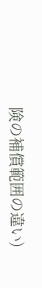険の補償範囲の違い)